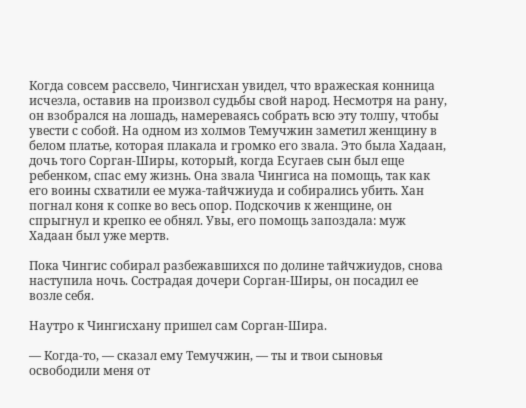Когда совсем рассвело, Чингисхан увидел, что вражеская конница исчезла, оставив на произвол судьбы свой народ. Несмотря на рану, он взобрался на лошадь, намереваясь собрать всю эту толпу, чтобы увести с собой. На одном из холмов Темучжин заметил женщину в белом платье, которая плакала и громко его звала. Это была Хадаан, дочь того Сорган-Ширы, который, когда Есугаев сын был еще ребенком, спас ему жизнь. Она звала Чингиса на помощь, так как его воины схватили ее мужа-тайчжиуда и собирались убить. Хан погнал коня к сопке во весь опор. Подскочив к женщине, он спрыгнул и крепко ее обнял. Увы, его помощь запоздала: муж Хадаан был уже мертв.

Пока Чингис собирал разбежавшихся по долине тайчжиудов, снова наступила ночь. Сострадая дочери Сорган-Ширы, он посадил ее возле себя.

Наутро к Чингисхану пришел сам Сорган-Шира.

— Когда-то, — сказал ему Темучжин, — ты и твои сыновья освободили меня от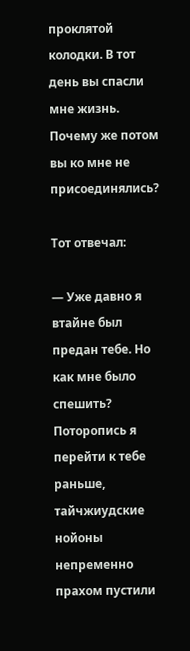проклятой колодки. В тот день вы спасли мне жизнь. Почему же потом вы ко мне не присоединялись?

Тот отвечал:

— Уже давно я втайне был предан тебе. Но как мне было спешить? Поторопись я перейти к тебе раньше, тайчжиудские нойоны непременно прахом пустили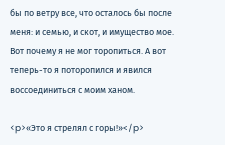бы по ветру все, что осталось бы после меня: и семью, и скот, и имущество мое. Вот почему я не мог торопиться. А вот теперь-то я поторопился и явился воссоединиться с моим ханом.

<p>«Это я стрелял с горы!»</p>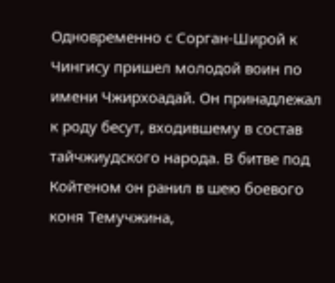Одновременно с Сорган-Широй к Чингису пришел молодой воин по имени Чжирхоадай. Он принадлежал к роду бесут, входившему в состав тайчжиудского народа. В битве под Койтеном он ранил в шею боевого коня Темучжина,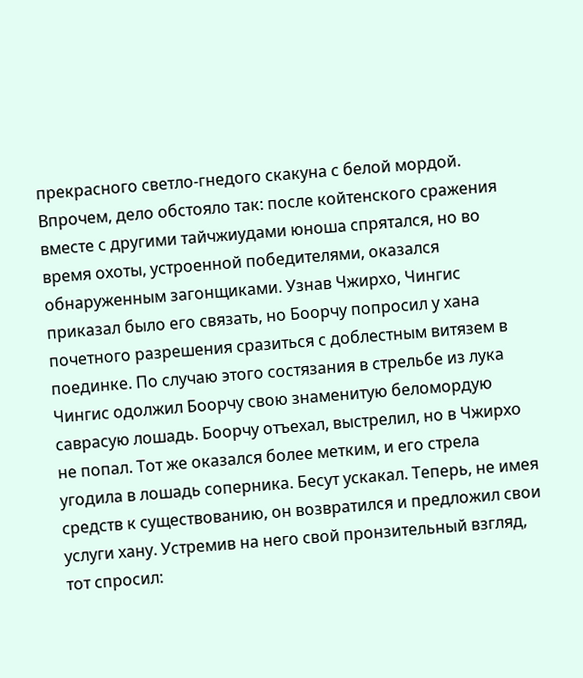прекрасного светло-гнедого скакуна с белой мордой. Впрочем, дело обстояло так: после койтенского сражения вместе с другими тайчжиудами юноша спрятался, но во время охоты, устроенной победителями, оказался обнаруженным загонщиками. Узнав Чжирхо, Чингис приказал было его связать, но Боорчу попросил у хана почетного разрешения сразиться с доблестным витязем в поединке. По случаю этого состязания в стрельбе из лука Чингис одолжил Боорчу свою знаменитую беломордую саврасую лошадь. Боорчу отъехал, выстрелил, но в Чжирхо не попал. Тот же оказался более метким, и его стрела угодила в лошадь соперника. Бесут ускакал. Теперь, не имея средств к существованию, он возвратился и предложил свои услуги хану. Устремив на него свой пронзительный взгляд, тот спросил: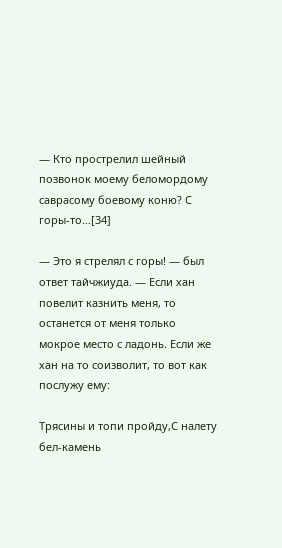— Кто прострелил шейный позвонок моему беломордому саврасому боевому коню? С горы-то…[34]

— Это я стрелял с горы! — был ответ тайчжиуда. — Если хан повелит казнить меня, то останется от меня только мокрое место с ладонь. Если же хан на то соизволит, то вот как послужу ему:

Трясины и топи пройду,С налету бел-камень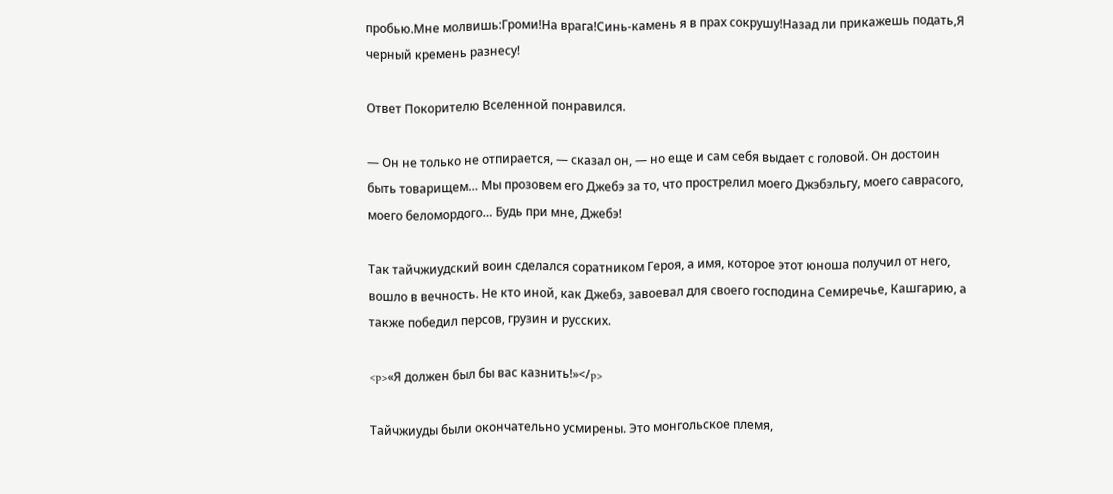пробью.Мне молвишь:Громи!На врага!Синь-камень я в прах сокрушу!Назад ли прикажешь подать,Я черный кремень разнесу!

Ответ Покорителю Вселенной понравился.

— Он не только не отпирается, — сказал он, — но еще и сам себя выдает с головой. Он достоин быть товарищем… Мы прозовем его Джебэ за то, что прострелил моего Джэбэльгу, моего саврасого, моего беломордого… Будь при мне, Джебэ!

Так тайчжиудский воин сделался соратником Героя, а имя, которое этот юноша получил от него, вошло в вечность. Не кто иной, как Джебэ, завоевал для своего господина Семиречье, Кашгарию, а также победил персов, грузин и русских.

<p>«Я должен был бы вас казнить!»</p>

Тайчжиуды были окончательно усмирены. Это монгольское племя,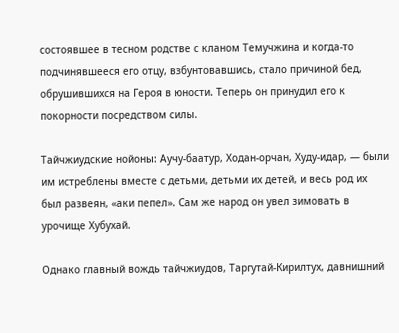состоявшее в тесном родстве с кланом Темучжина и когда-то подчинявшееся его отцу, взбунтовавшись, стало причиной бед, обрушившихся на Героя в юности. Теперь он принудил его к покорности посредством силы.

Тайчжиудские нойоны: Аучу-баатур, Ходан-орчан, Худу-идар, — были им истреблены вместе с детьми, детьми их детей, и весь род их был развеян, «аки пепел». Сам же народ он увел зимовать в урочище Хубухай.

Однако главный вождь тайчжиудов, Таргутай-Кирилтух, давнишний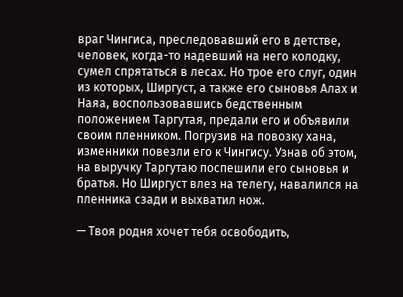враг Чингиса, преследовавший его в детстве, человек, когда-то надевший на него колодку, сумел спрятаться в лесах. Но трое его слуг, один из которых, Ширгуст, а также его сыновья Алах и Наяа, воспользовавшись бедственным положением Таргутая, предали его и объявили своим пленником. Погрузив на повозку хана, изменники повезли его к Чингису. Узнав об этом, на выручку Таргутаю поспешили его сыновья и братья. Но Ширгуст влез на телегу, навалился на пленника сзади и выхватил нож.

— Твоя родня хочет тебя освободить,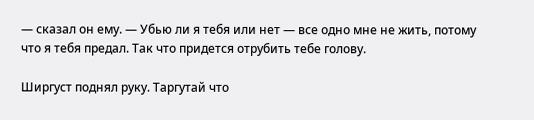— сказал он ему. — Убью ли я тебя или нет — все одно мне не жить, потому что я тебя предал. Так что придется отрубить тебе голову.

Ширгуст поднял руку. Таргутай что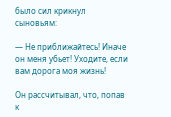было сил крикнул сыновьям:

— Не приближайтесь! Иначе он меня убьет! Уходите, если вам дорога моя жизнь!

Он рассчитывал, что, попав к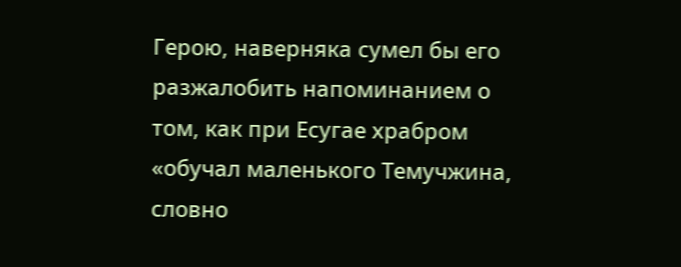Герою, наверняка сумел бы его разжалобить напоминанием о том, как при Есугае храбром «обучал маленького Темучжина, словно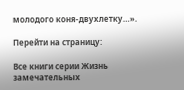молодого коня-двухлетку…».

Перейти на страницу:

Все книги серии Жизнь замечательных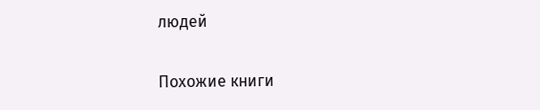людей

Похожие книги